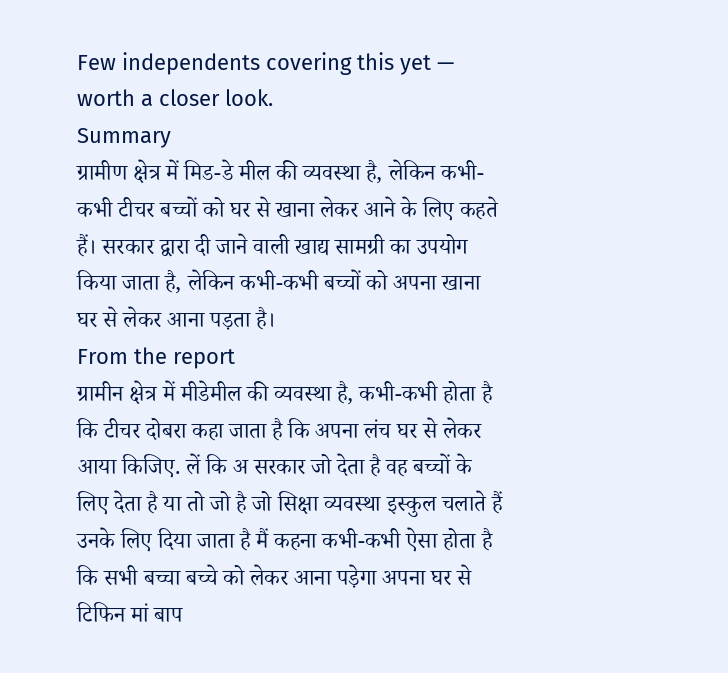Few independents covering this yet — worth a closer look.
Summary
ग्रामीण क्षेत्र में मिड-डे मील की व्यवस्था है, लेकिन कभी-कभी टीचर बच्चों को घर से खाना लेकर आने के लिए कहते हैं। सरकार द्वारा दी जाने वाली खाद्य सामग्री का उपयोग किया जाता है, लेकिन कभी-कभी बच्चों को अपना खाना घर से लेकर आना पड़ता है।
From the report
ग्रामीन क्षेत्र में मीडेमील की व्यवस्था है, कभी-कभी होता है कि टीचर दोबरा कहा जाता है कि अपना लंच घर से लेकर आया किजिए. लें कि अ सरकार जो देता है वह बच्चों के लिए देता है या तो जो है जो सिक्षा व्यवस्था इस्कुल चलाते हैं उनके लिए दिया जाता है मैं कहना कभी-कभी ऐसा होता है कि सभी बच्चा बच्चे को लेकर आना पड़ेगा अपना घर से टिफिन मां बाप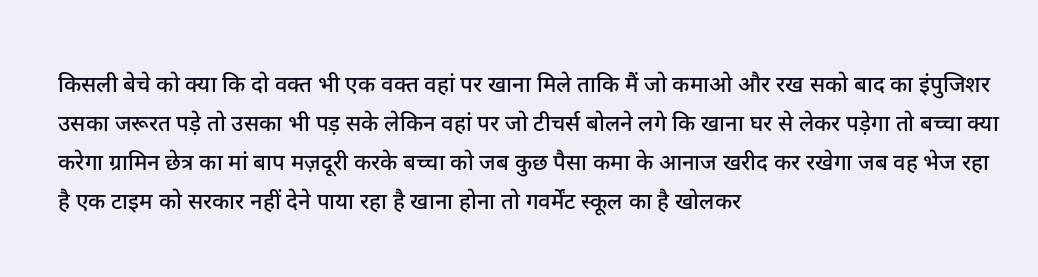किसली बेचे को क्या कि दो वक्त भी एक वक्त वहां पर खाना मिले ताकि मैं जो कमाओ और रख सको बाद का इंपुजिशर उसका जरूरत पड़े तो उसका भी पड़ सके लेकिन वहां पर जो टीचर्स बोलने लगे कि खाना घर से लेकर पड़ेगा तो बच्चा क्या करेगा ग्रामिन छेत्र का मां बाप मज़दूरी करके बच्चा को जब कुछ पैसा कमा के आनाज खरीद कर रखेगा जब वह भेज रहा है एक टाइम को सरकार नहीं देने पाया रहा है खाना होना तो गवर्मेंट स्कूल का है खोलकर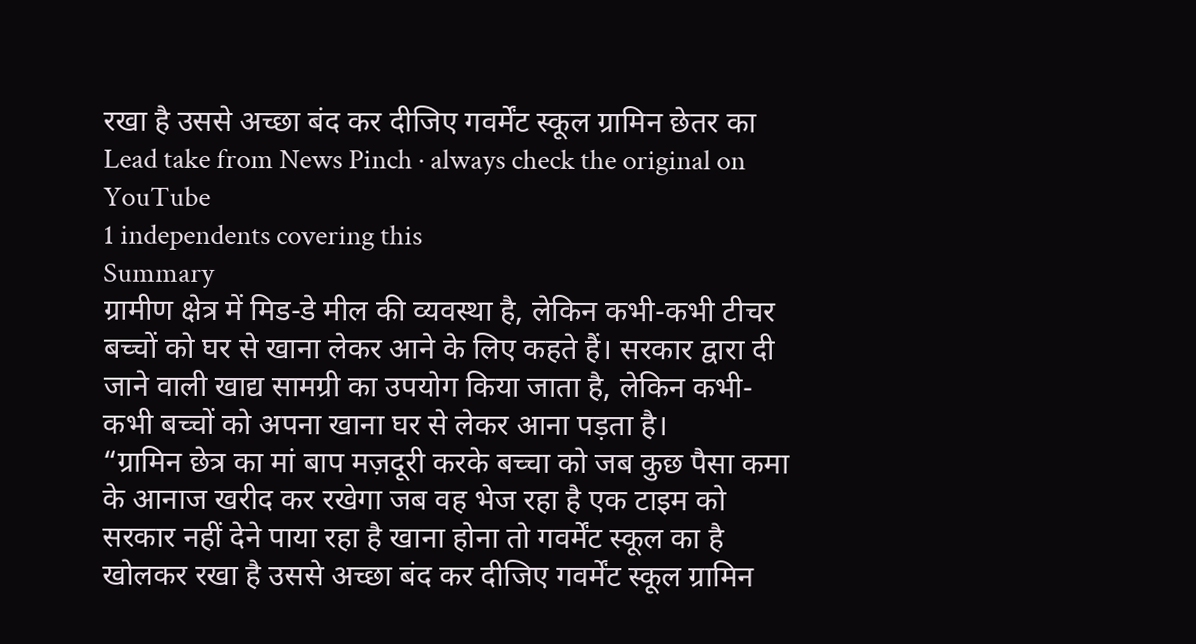रखा है उससे अच्छा बंद कर दीजिए गवर्मेंट स्कूल ग्रामिन छेतर का
Lead take from News Pinch · always check the original on YouTube
1 independents covering this
Summary
ग्रामीण क्षेत्र में मिड-डे मील की व्यवस्था है, लेकिन कभी-कभी टीचर बच्चों को घर से खाना लेकर आने के लिए कहते हैं। सरकार द्वारा दी जाने वाली खाद्य सामग्री का उपयोग किया जाता है, लेकिन कभी-कभी बच्चों को अपना खाना घर से लेकर आना पड़ता है।
“ग्रामिन छेत्र का मां बाप मज़दूरी करके बच्चा को जब कुछ पैसा कमा के आनाज खरीद कर रखेगा जब वह भेज रहा है एक टाइम को सरकार नहीं देने पाया रहा है खाना होना तो गवर्मेंट स्कूल का है खोलकर रखा है उससे अच्छा बंद कर दीजिए गवर्मेंट स्कूल ग्रामिन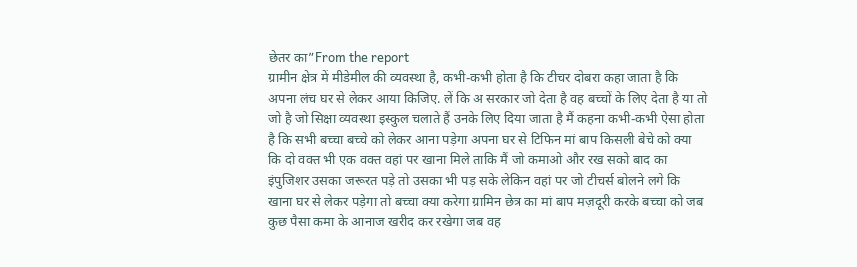छेतर का”From the report
ग्रामीन क्षेत्र में मीडेमील की व्यवस्था है, कभी-कभी होता है कि टीचर दोबरा कहा जाता है कि अपना लंच घर से लेकर आया किजिए. लें कि अ सरकार जो देता है वह बच्चों के लिए देता है या तो जो है जो सिक्षा व्यवस्था इस्कुल चलाते हैं उनके लिए दिया जाता है मैं कहना कभी-कभी ऐसा होता है कि सभी बच्चा बच्चे को लेकर आना पड़ेगा अपना घर से टिफिन मां बाप किसली बेचे को क्या कि दो वक्त भी एक वक्त वहां पर खाना मिले ताकि मैं जो कमाओ और रख सको बाद का इंपुजिशर उसका जरूरत पड़े तो उसका भी पड़ सके लेकिन वहां पर जो टीचर्स बोलने लगे कि खाना घर से लेकर पड़ेगा तो बच्चा क्या करेगा ग्रामिन छेत्र का मां बाप मज़दूरी करके बच्चा को जब कुछ पैसा कमा के आनाज खरीद कर रखेगा जब वह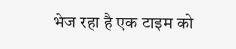भेज रहा है एक टाइम को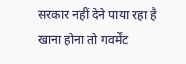सरकार नहीं देने पाया रहा है खाना होना तो गवर्मेंट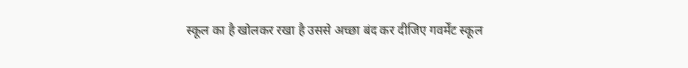स्कूल का है खोलकर रखा है उससे अच्छा बंद कर दीजिए गवर्मेंट स्कूल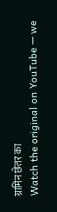ग्रामिन छेतर का
Watch the original on YouTube — we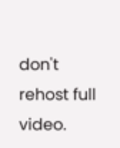don't rehost full video.